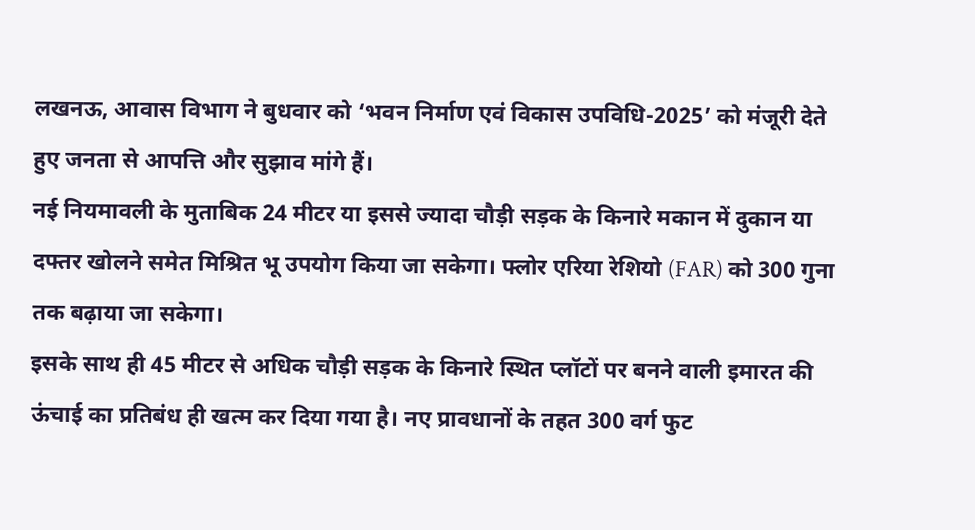लखनऊ, आवास विभाग ने बुधवार को ‘भवन निर्माण एवं विकास उपविधि-2025’ को मंजूरी देते हुए जनता से आपत्ति और सुझाव मांगे हैं।
नई नियमावली के मुताबिक 24 मीटर या इससे ज्यादा चौड़ी सड़क के किनारे मकान में दुकान या दफ्तर खोलने समेत मिश्रित भू उपयोग किया जा सकेगा। फ्लोर एरिया रेशियो (FAR) को 300 गुना तक बढ़ाया जा सकेगा।
इसके साथ ही 45 मीटर से अधिक चौड़ी सड़क के किनारे स्थित प्लॉटों पर बनने वाली इमारत की ऊंचाई का प्रतिबंध ही खत्म कर दिया गया है। नए प्रावधानों के तहत 300 वर्ग फुट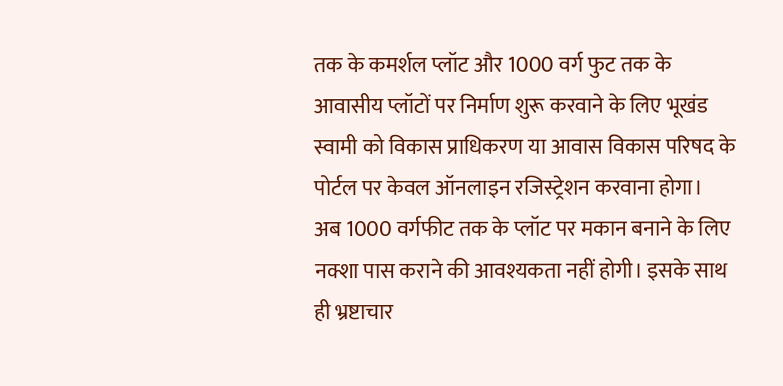तक के कमर्शल प्लॉट और 1000 वर्ग फुट तक के आवासीय प्लॉटों पर निर्माण शुरू करवाने के लिए भूखंड स्वामी को विकास प्राधिकरण या आवास विकास परिषद के पोर्टल पर केवल ऑनलाइन रजिस्ट्रेशन करवाना होगा।
अब 1000 वर्गफीट तक के प्लॉट पर मकान बनाने के लिए नक्शा पास कराने की आवश्यकता नहीं होगी। इसके साथ ही भ्रष्टाचार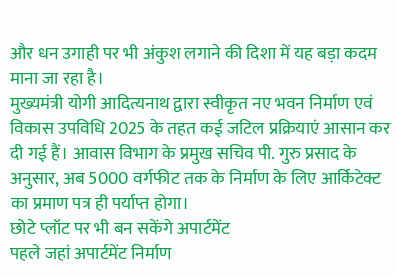और धन उगाही पर भी अंकुश लगाने की दिशा में यह बड़ा कदम माना जा रहा है।
मुख्यमंत्री योगी आदित्यनाथ द्वारा स्वीकृत नए भवन निर्माण एवं विकास उपविधि 2025 के तहत कई जटिल प्रक्रियाएं आसान कर दी गई हैं। आवास विभाग के प्रमुख सचिव पी. गुरु प्रसाद के अनुसार, अब 5000 वर्गफीट तक के निर्माण के लिए आर्किटेक्ट का प्रमाण पत्र ही पर्याप्त होगा।
छोटे प्लॉट पर भी बन सकेंगे अपार्टमेंट
पहले जहां अपार्टमेंट निर्माण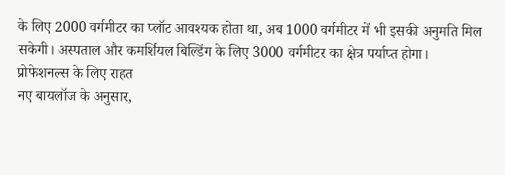के लिए 2000 वर्गमीटर का प्लॉट आवश्यक होता था, अब 1000 वर्गमीटर में भी इसकी अनुमति मिल सकेगी। अस्पताल और कमर्शियल बिल्डिंग के लिए 3000 वर्गमीटर का क्षेत्र पर्याप्त होगा।
प्रोफेशनल्स के लिए राहत
नए बायलॉज के अनुसार,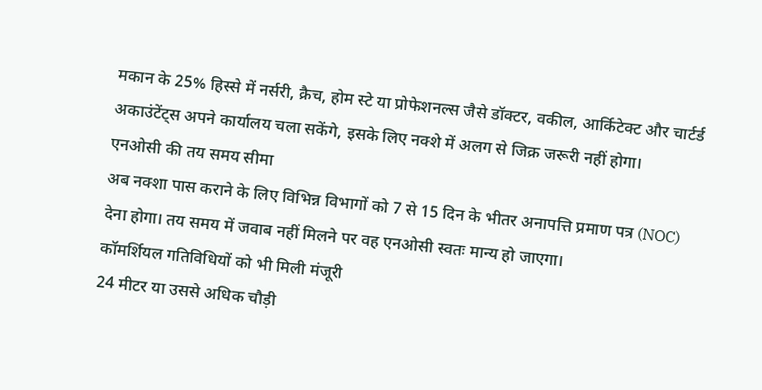मकान के 25% हिस्से में नर्सरी, क्रैच, होम स्टे या प्रोफेशनल्स जैसे डॉक्टर, वकील, आर्किटेक्ट और चार्टर्ड अकाउंटेंट्स अपने कार्यालय चला सकेंगे, इसके लिए नक्शे में अलग से जिक्र जरूरी नहीं होगा।
एनओसी की तय समय सीमा
अब नक्शा पास कराने के लिए विभिन्न विभागों को 7 से 15 दिन के भीतर अनापत्ति प्रमाण पत्र (NOC) देना होगा। तय समय में जवाब नहीं मिलने पर वह एनओसी स्वतः मान्य हो जाएगा।
कॉमर्शियल गतिविधियों को भी मिली मंजूरी
24 मीटर या उससे अधिक चौड़ी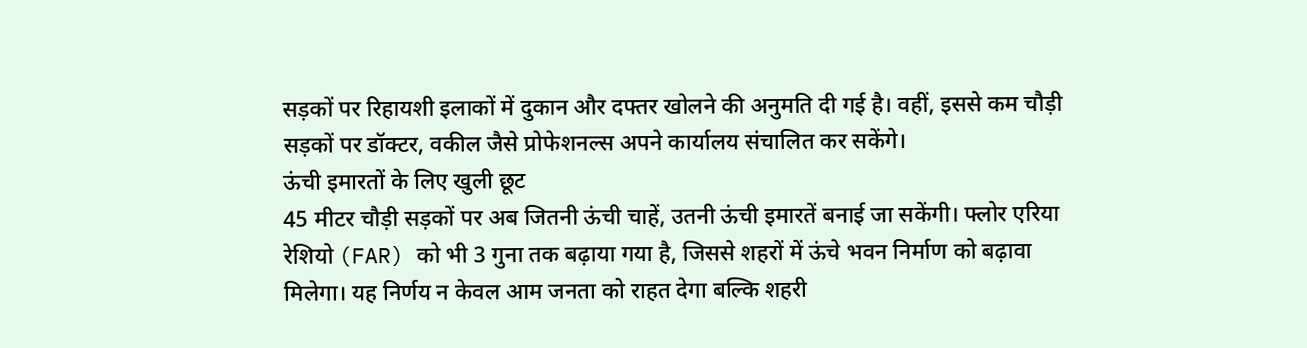सड़कों पर रिहायशी इलाकों में दुकान और दफ्तर खोलने की अनुमति दी गई है। वहीं, इससे कम चौड़ी सड़कों पर डॉक्टर, वकील जैसे प्रोफेशनल्स अपने कार्यालय संचालित कर सकेंगे।
ऊंची इमारतों के लिए खुली छूट
45 मीटर चौड़ी सड़कों पर अब जितनी ऊंची चाहें, उतनी ऊंची इमारतें बनाई जा सकेंगी। फ्लोर एरिया रेशियो (FAR) को भी 3 गुना तक बढ़ाया गया है, जिससे शहरों में ऊंचे भवन निर्माण को बढ़ावा मिलेगा। यह निर्णय न केवल आम जनता को राहत देगा बल्कि शहरी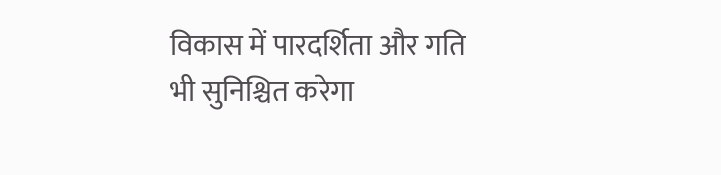विकास में पारदर्शिता और गति भी सुनिश्चित करेगा